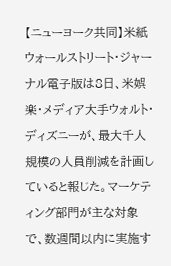【ニューヨーク共同】米紙ウォールストリート・ジャーナル電子版は8日、米娯楽・メディア大手ウォルト・ディズニーが、最大千人規模の人員削減を計画していると報じた。マーケティング部門が主な対象で、数週間以内に実施す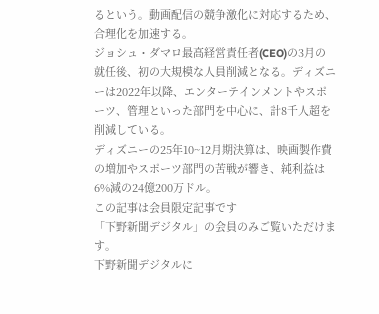るという。動画配信の競争激化に対応するため、合理化を加速する。
ジョシュ・ダマロ最高経営責任者(CEO)の3月の就任後、初の大規模な人員削減となる。ディズニーは2022年以降、エンターテインメントやスポーツ、管理といった部門を中心に、計8千人超を削減している。
ディズニーの25年10~12月期決算は、映画製作費の増加やスポーツ部門の苦戦が響き、純利益は6%減の24億200万ドル。
この記事は会員限定記事です
「下野新聞デジタル」の会員のみご覧いただけます。
下野新聞デジタルに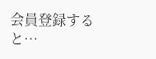会員登録すると…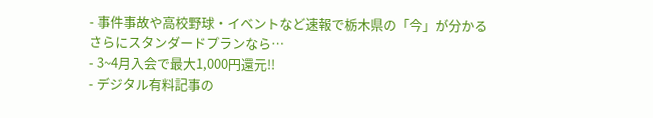- 事件事故や高校野球・イベントなど速報で栃木県の「今」が分かる
さらにスタンダードプランなら…
- 3~4月入会で最大1,000円還元!!
- デジタル有料記事の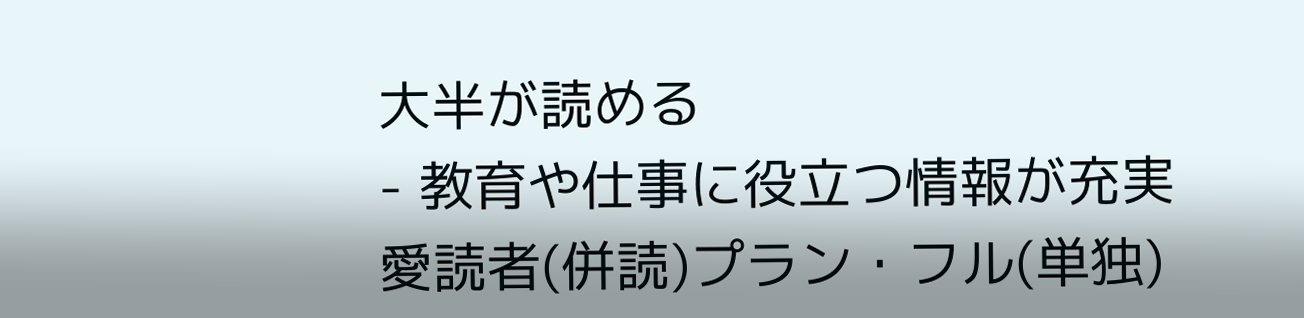大半が読める
- 教育や仕事に役立つ情報が充実
愛読者(併読)プラン・フル(単独)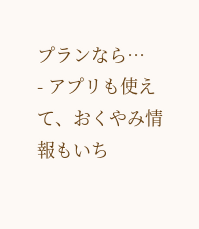プランなら…
- アプリも使えて、おくやみ情報もいち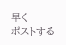早く
ポストする